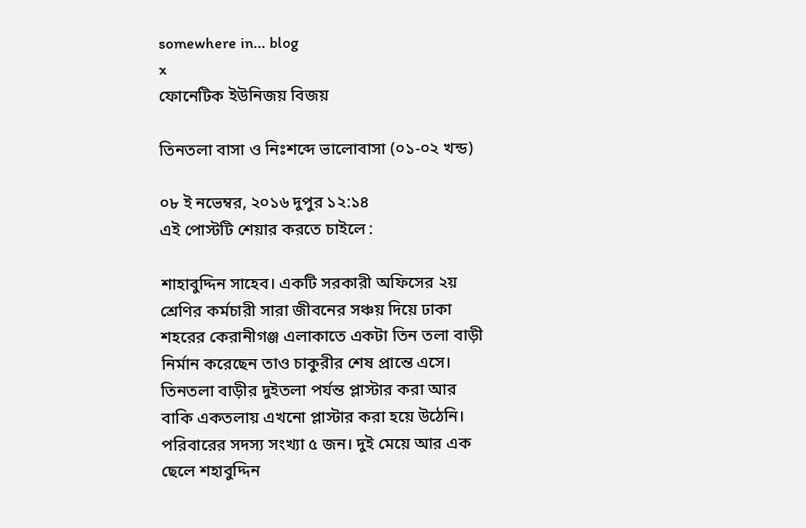somewhere in... blog
x
ফোনেটিক ইউনিজয় বিজয়

তিনতলা বাসা ও নিঃশব্দে ভালোবাসা (০১-০২ খন্ড)

০৮ ই নভেম্বর, ২০১৬ দুপুর ১২:১৪
এই পোস্টটি শেয়ার করতে চাইলে :

শাহাবুদ্দিন সাহেব। একটি সরকারী অফিসের ২য় শ্রেণির কর্মচারী সারা জীবনের সঞ্চয় দিয়ে ঢাকা শহরের কেরানীগঞ্জ এলাকাতে একটা তিন তলা বাড়ী নির্মান করেছেন তাও চাকুরীর শেষ প্রান্তে এসে। তিনতলা বাড়ীর দুইতলা পর্যন্ত প্লাস্টার করা আর বাকি একতলায় এখনো প্লাস্টার করা হয়ে উঠেনি। পরিবারের সদস্য সংখ্যা ৫ জন। দুই মেয়ে আর এক ছেলে শহাবুদ্দিন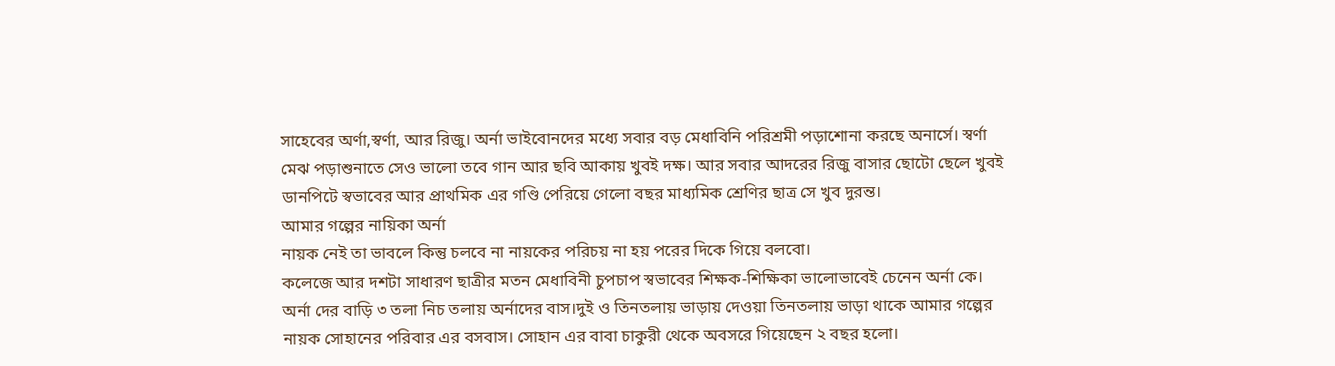সাহেবের অর্ণা,স্বর্ণা, আর রিজু। অর্না ভাইবোনদের মধ্যে সবার বড় মেধাবিনি পরিশ্রমী পড়াশোনা করছে অনার্সে। স্বর্ণা মেঝ পড়াশুনাতে সেও ভালো তবে গান আর ছবি আকায় খুবই দক্ষ। আর সবার আদরের রিজু বাসার ছোটো ছেলে খুবই ডানপিটে স্বভাবের আর প্রাথমিক এর গণ্ডি পেরিয়ে গেলো বছর মাধ্যমিক শ্রেণির ছাত্র সে খুব দুরন্ত।
আমার গল্পের নায়িকা অর্না
নায়ক নেই তা ভাবলে কিন্তু চলবে না নায়কের পরিচয় না হয় পরের দিকে গিয়ে বলবো।
কলেজে আর দশটা সাধারণ ছাত্রীর মতন মেধাবিনী চুপচাপ স্বভাবের শিক্ষক-শিক্ষিকা ভালোভাবেই চেনেন অর্না কে।
অর্না দের বাড়ি ৩ তলা নিচ তলায় অর্নাদের বাস।দুই ও তিনতলায় ভাড়ায় দেওয়া তিনতলায় ভাড়া থাকে আমার গল্পের নায়ক সোহানের পরিবার এর বসবাস। সোহান এর বাবা চাকুরী থেকে অবসরে গিয়েছেন ২ বছর হলো।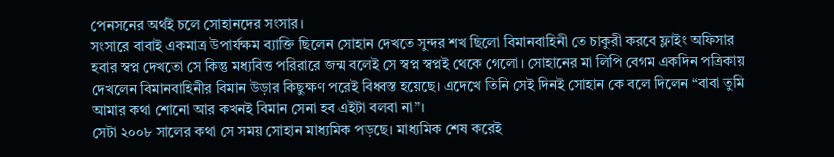পেনসনের অর্থই চলে সোহানদের সংসার।
সংসারে বাবাই একমাত্র উপার্যক্ষম ব্যাক্তি ছিলেন সোহান দেখতে সুন্দর শখ ছিলো বিমানবাহিনী তে চাকুরী করবে ফ্লাইং অফিসার হবার স্বপ্ন দেখতো সে কিন্তু মধ্যবিত্ত পরিরারে জন্ম বলেই সে স্বপ্ন স্বপ্নই থেকে গেলো। সোহানের মা লিপি বেগম একদিন পত্রিকায় দেখলেন বিমানবাহিনীর বিমান উড়ার কিছুক্ষণ পরেই বিধ্বস্ত হয়েছে। এদেখে তিনি সেই দিনই সোহান কে বলে দিলেন “বাবা তুমি আমার কথা শোনো আর কখনই বিমান সেনা হব এইটা বলবা না”।
সেটা ২০০৮ সালের কথা সে সময় সোহান মাধ্যমিক পড়ছে। মাধ্যমিক শেষ করেই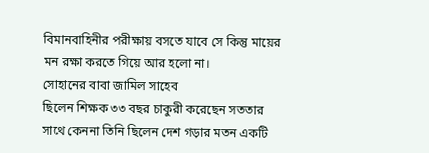বিমানবাহিনীর পরীক্ষায় বসতে যাবে সে কিন্তু মায়ের মন রক্ষা করতে গিয়ে আর হলো না।
সোহানের বাবা জামিল সাহেব
ছিলেন শিক্ষক ৩৩ বছর চাকুরী করেছেন সততার সাথে কেননা তিনি ছিলেন দেশ গড়ার মতন একটি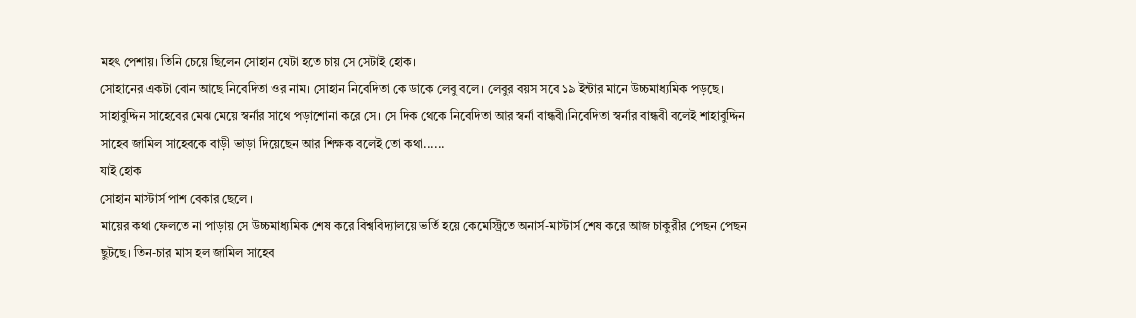মহৎ পেশায়। তিনি চেয়ে ছিলেন সোহান যেটা হতে চায় সে সেটাই হোক।
সোহানের একটা বোন আছে নিবেদিতা ওর নাম। সোহান নিবেদিতা কে ডাকে লেবু বলে। লেবুর বয়স সবে ১৯ ইন্টার মানে উচ্চমাধ্যমিক পড়ছে। সাহাবুদ্দিন সাহেবের মেঝ মেয়ে স্বর্নার সাথে পড়াশোনা করে সে। সে দিক থেকে নিবেদিতা আর স্বর্না বান্ধবী।নিবেদিতা স্বর্নার বান্ধবী বলেই শাহাবুদ্দিন সাহেব জামিল সাহেবকে বাড়ী ভাড়া দিয়েছেন আর শিক্ষক বলেই তো কথা......
যাই হোক
সোহান মাস্টার্স পাশ বেকার ছেলে ।
মায়ের কথা ফেলতে না পাড়ায় সে উচ্চমাধ্যমিক শেষ করে বিশ্ববিদ্যালয়ে ভর্তি হয়ে কেমেস্ট্রিতে অনার্স-মাস্টার্স শেষ করে আজ চাকুরীর পেছন পেছন ছুটছে। তিন-চার মাস হল জামিল সাহেব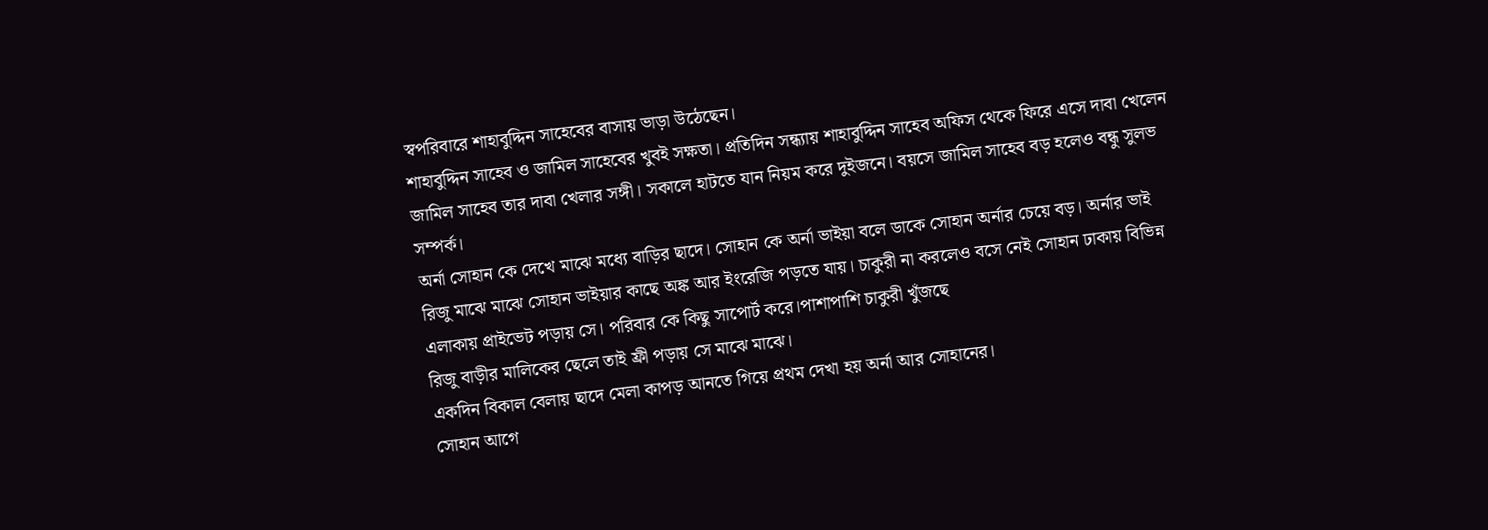স্বপরিবারে শাহাবুদ্দিন সাহেবের বাসায় ভাড়া উঠেছেন।
শাহাবুদ্দিন সাহেব ও জামিল সাহেবের খুবই সক্ষতা। প্রতিদিন সন্ধ্যায় শাহাবুদ্দিন সাহেব অফিস থেকে ফিরে এসে দাবা খেলেন জামিল সাহেব তার দাবা খেলার সঙ্গী। সকালে হাটতে যান নিয়ম করে দুইজনে। বয়সে জামিল সাহেব বড় হলেও বন্ধু সুলভ সম্পর্ক।
অর্না সোহান কে দেখে মাঝে মধ্যে বাড়ির ছাদে। সোহান কে অর্না ভাইয়া বলে ডাকে সোহান অর্নার চেয়ে বড়। অর্নার ভাই রিজু মাঝে মাঝে সোহান ভাইয়ার কাছে অঙ্ক আর ইংরেজি পড়তে যায়। চাকুরী না করলেও বসে নেই সোহান ঢাকায় বিভিন্ন এলাকায় প্রাইভেট পড়ায় সে। পরিবার কে কিছু সাপোর্ট করে।পাশাপাশি চাকুরী খুঁজছে
রিজু বাড়ীর মালিকের ছেলে তাই ফ্রী পড়ায় সে মাঝে মাঝে।
একদিন বিকাল বেলায় ছাদে মেলা কাপড় আনতে গিয়ে প্রথম দেখা হয় অর্না আর সোহানের।
সোহান আগে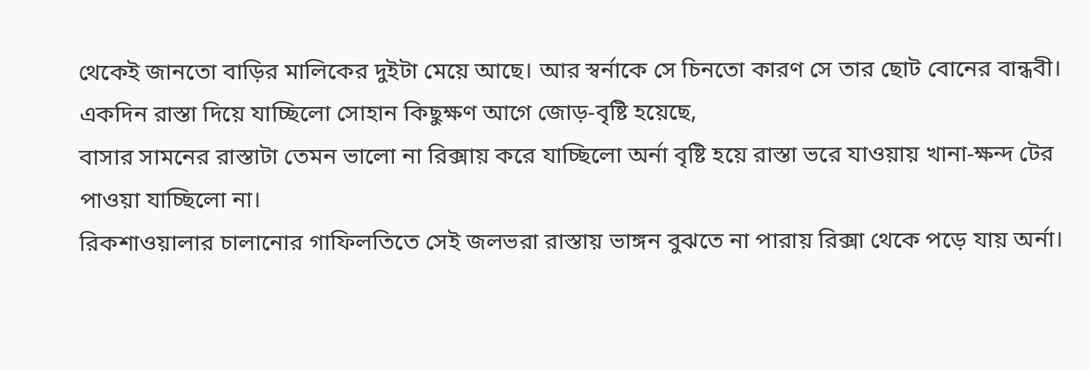থেকেই জানতো বাড়ির মালিকের দুইটা মেয়ে আছে। আর স্বর্নাকে সে চিনতো কারণ সে তার ছোট বোনের বান্ধবী।
একদিন রাস্তা দিয়ে যাচ্ছিলো সোহান কিছুক্ষণ আগে জোড়-বৃষ্টি হয়েছে,
বাসার সামনের রাস্তাটা তেমন ভালো না রিক্সায় করে যাচ্ছিলো অর্না বৃষ্টি হয়ে রাস্তা ভরে যাওয়ায় খানা-ক্ষন্দ টের পাওয়া যাচ্ছিলো না।
রিকশাওয়ালার চালানোর গাফিলতিতে সেই জলভরা রাস্তায় ভাঙ্গন বুঝতে না পারায় রিক্সা থেকে পড়ে যায় অর্না।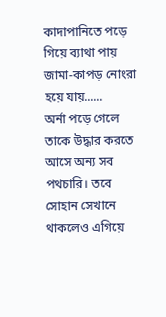কাদাপানিতে পড়ে গিয়ে ব্যাথা পায় জামা-কাপড় নোংরা হয়ে যায়......
অর্না পড়ে গেলে তাকে উদ্ধার করতে আসে অন্য সব পথচারি। তবে সোহান সেখানে থাকলেও এগিয়ে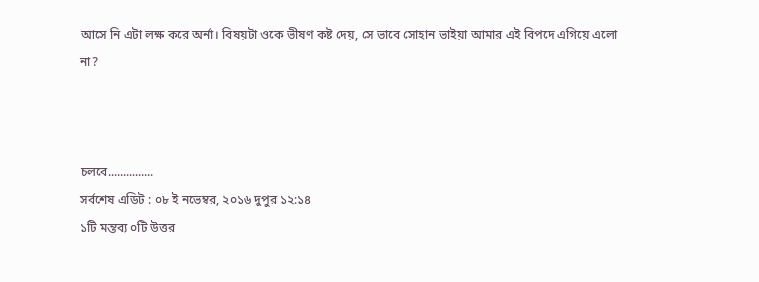আসে নি এটা লক্ষ করে অর্না। বিষয়টা ওকে ভীষণ কষ্ট দেয়, সে ভাবে সোহান ভাইয়া আমার এই বিপদে এগিয়ে এলো না?



চলবে...............
সর্বশেষ এডিট : ০৮ ই নভেম্বর, ২০১৬ দুপুর ১২:১৪
১টি মন্তব্য ০টি উত্তর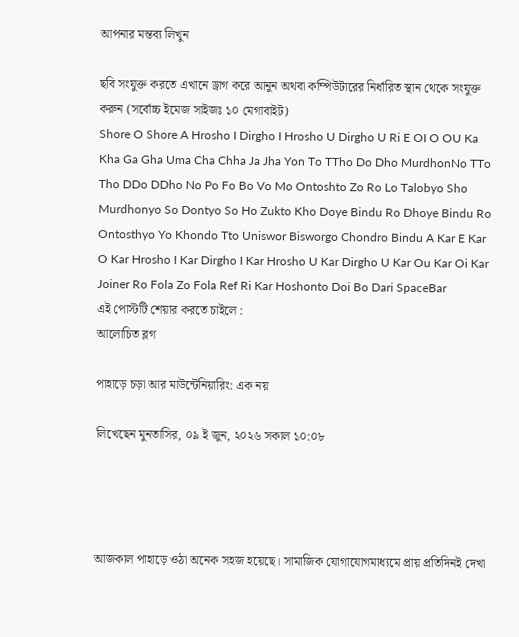আপনার মন্তব্য লিখুন

ছবি সংযুক্ত করতে এখানে ড্রাগ করে আনুন অথবা কম্পিউটারের নির্ধারিত স্থান থেকে সংযুক্ত করুন (সর্বোচ্চ ইমেজ সাইজঃ ১০ মেগাবাইট)
Shore O Shore A Hrosho I Dirgho I Hrosho U Dirgho U Ri E OI O OU Ka Kha Ga Gha Uma Cha Chha Ja Jha Yon To TTho Do Dho MurdhonNo TTo Tho DDo DDho No Po Fo Bo Vo Mo Ontoshto Zo Ro Lo Talobyo Sho Murdhonyo So Dontyo So Ho Zukto Kho Doye Bindu Ro Dhoye Bindu Ro Ontosthyo Yo Khondo Tto Uniswor Bisworgo Chondro Bindu A Kar E Kar O Kar Hrosho I Kar Dirgho I Kar Hrosho U Kar Dirgho U Kar Ou Kar Oi Kar Joiner Ro Fola Zo Fola Ref Ri Kar Hoshonto Doi Bo Dari SpaceBar
এই পোস্টটি শেয়ার করতে চাইলে :
আলোচিত ব্লগ

পাহাড়ে চড়া আর মাউন্টেনিয়ারিং: এক নয়

লিখেছেন মুনতাসির, ০৯ ই জুন, ২০২৬ সকাল ১০:০৮




আজকাল পাহাড়ে ওঠা অনেক সহজ হয়েছে। সামাজিক যোগাযোগমাধ্যমে প্রায় প্রতিদিনই দেখা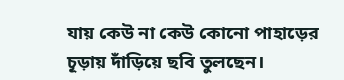যায় কেউ না কেউ কোনো পাহাড়ের চূড়ায় দাঁড়িয়ে ছবি তুলছেন।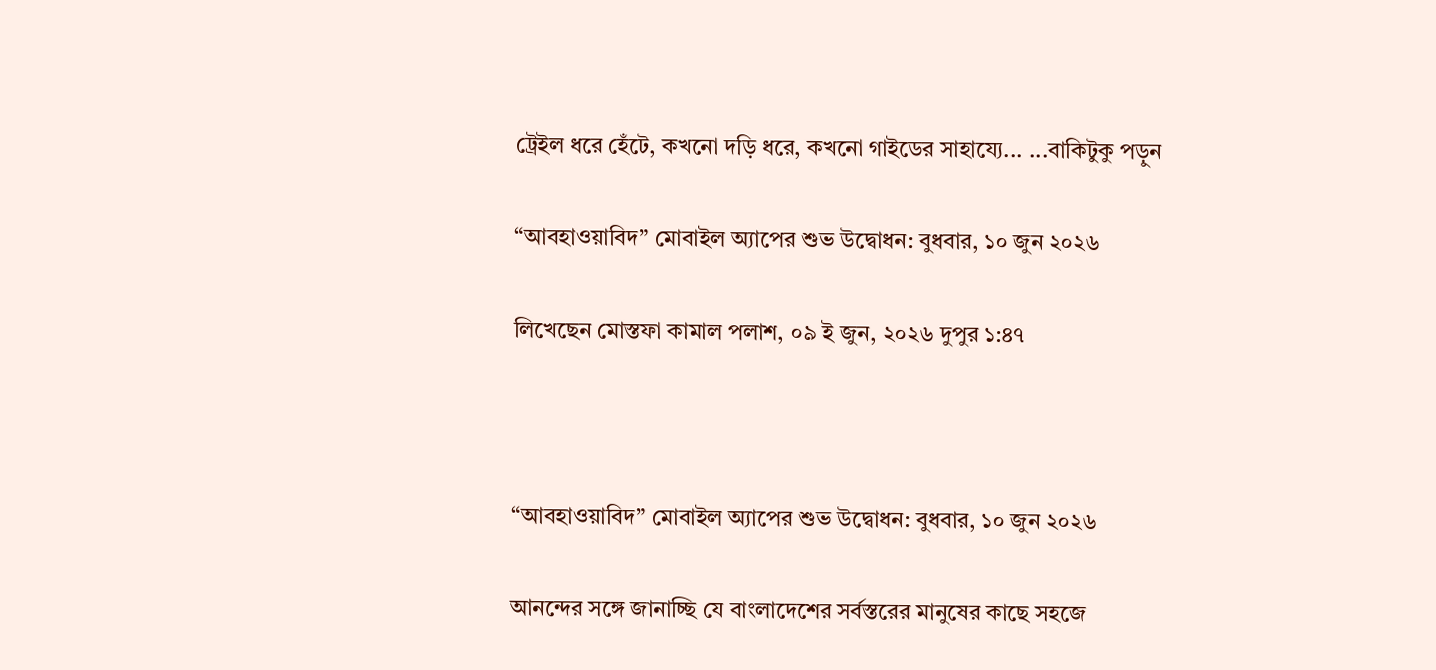ট্রেইল ধরে হেঁটে, কখনো দড়ি ধরে, কখনো গাইডের সাহায্যে... ...বাকিটুকু পড়ুন

“আবহাওয়াবিদ” মোবাইল অ্যাপের শুভ উদ্বোধন: বুধবার, ১০ জুন ২০২৬

লিখেছেন মোস্তফা কামাল পলাশ, ০৯ ই জুন, ২০২৬ দুপুর ১:৪৭



“আবহাওয়াবিদ” মোবাইল অ্যাপের শুভ উদ্বোধন: বুধবার, ১০ জুন ২০২৬

আনন্দের সঙ্গে জানাচ্ছি যে বাংলাদেশের সর্বস্তরের মানুষের কাছে সহজে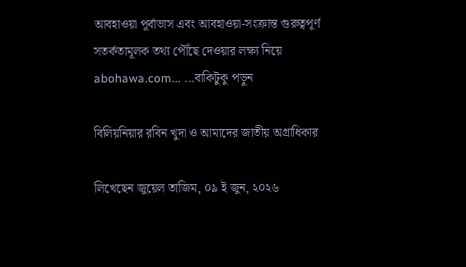আবহাওয়া পূর্বাভাস এবং আবহাওয়া-সংক্রান্ত গুরুত্বপূর্ণ সতর্কতামূলক তথ্য পৌঁছে দেওয়ার লক্ষ্য নিয়ে abohawa.com... ...বাকিটুকু পড়ুন

বিলিয়নিয়ার রবিন খুদা ও আমাদের জাতীয় অগ্রাধিকার

লিখেছেন জুয়েল তাজিম, ০৯ ই জুন, ২০২৬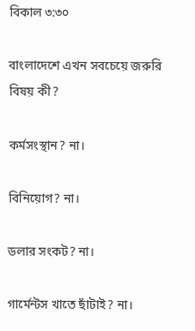বিকাল ৩:৩০

বাংলাদেশে এখন সবচেয়ে জরুরি বিষয় কী?

কর্মসংস্থান? না।

বিনিয়োগ? না।

ডলার সংকট? না।

গার্মেন্টস খাতে ছাঁটাই? না।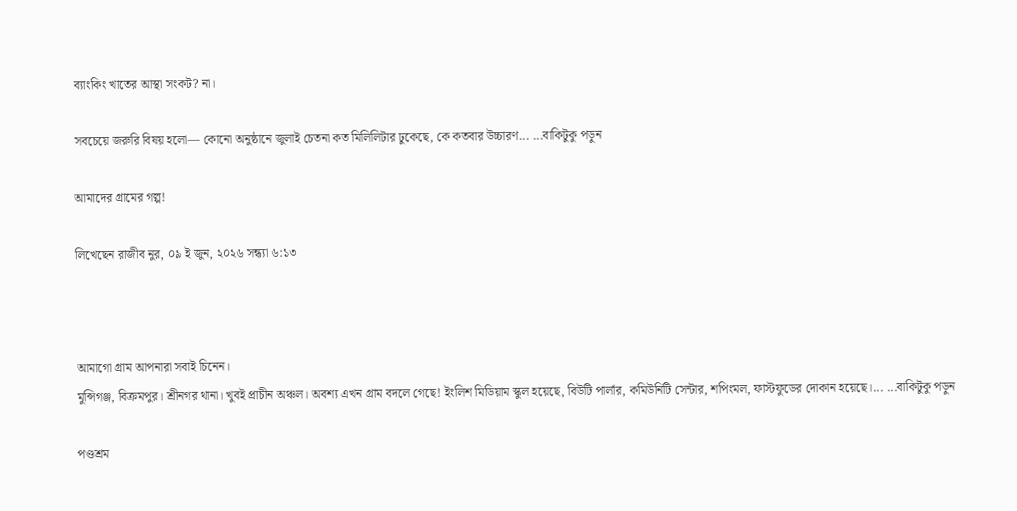ব্যাংকিং খাতের আস্থা সংকট? না।

সবচেয়ে জরুরি বিষয় হলো— কোনো অনুষ্ঠানে জুলাই চেতনা কত মিলিলিটার ঢুকেছে, কে কতবার উচ্চারণ... ...বাকিটুকু পড়ুন

আমাদের গ্রামের গল্প!

লিখেছেন রাজীব নুর, ০৯ ই জুন, ২০২৬ সন্ধ্যা ৬:১৩



আমাগো গ্রাম আপনারা সবাই চিনেন।
মুন্সিগঞ্জ, বিক্রমপুর। শ্রীনগর থানা। খুবই প্রাচীন অঞ্চল। অবশ্য এখন গ্রাম বদলে গেছে! ইংলিশ মিডিয়াম স্কুল হয়েছে, বিউটি পার্লার, কমিউনিটি সেন্টার, শপিংমল, ফাস্টফুডের দোকান হয়েছে।... ...বাকিটুকু পড়ুন

পণ্ডশ্রম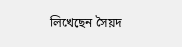লিখেছেন সৈয়দ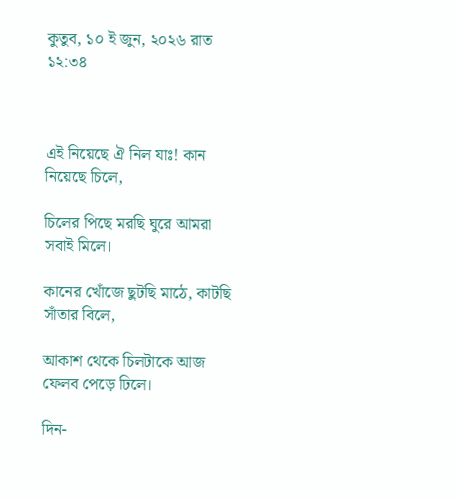কুতুব, ১০ ই জুন, ২০২৬ রাত ১২:৩৪



এই নিয়েছে ঐ নিল যাঃ! কান নিয়েছে চিলে,

চিলের পিছে মরছি ঘুরে আমরা সবাই মিলে।

কানের খোঁজে ছুটছি মাঠে, কাটছি সাঁতার বিলে,

আকাশ থেকে চিলটাকে আজ ফেলব পেড়ে ঢিলে।

দিন-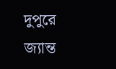দুপুরে জ্যান্ত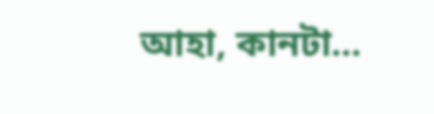আহা, কানটা...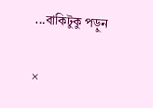...বাকিটুকু পড়ুন

×